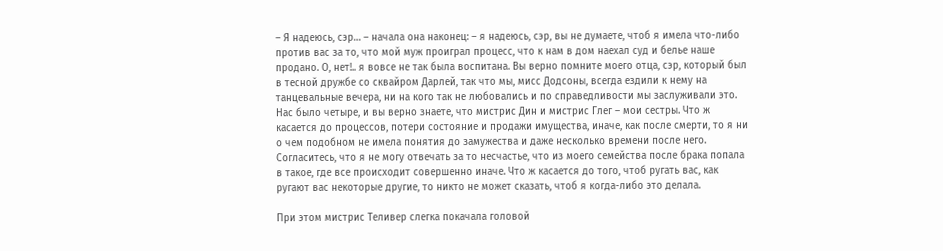– Я надеюсь, сэр… – начала она наконец: – я надеюсь, сэр, вы не думаете, чтоб я имела что-либо против вас за то, что мой муж проиграл процесс, что к нам в дом наехал суд и белье наше продано. О, нет!.. я вовсе не так была воспитана. Вы верно помните моего отца, сэр, который был в тесной дружбе со сквайром Дарлей, так что мы, мисс Додсоны, всегда ездили к нему на танцевальные вечера, ни на кого так не любовались и по справедливости мы заслуживали это. Нас было четыре, и вы верно знаете, что мистрис Дин и мистрис Глег – мои сестры. Что ж касается до процессов, потери состояние и продажи имущества, иначе, как после смерти, то я ни о чем подобном не имела понятия до замужества и даже несколько времени после него. Согласитесь, что я не могу отвечать за то несчастье, что из моего семейства после брака попала в такое, где все происходит совершенно иначе. Что ж касается до того, чтоб ругать вас, как ругают вас некоторые другие, то никто не может сказать, чтоб я когда-либо это делала.

При этом мистрис Теливер слегка покачала головой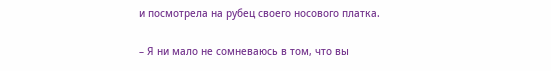и посмотрела на рубец своего носового платка.

– Я ни мало не сомневаюсь в том, что вы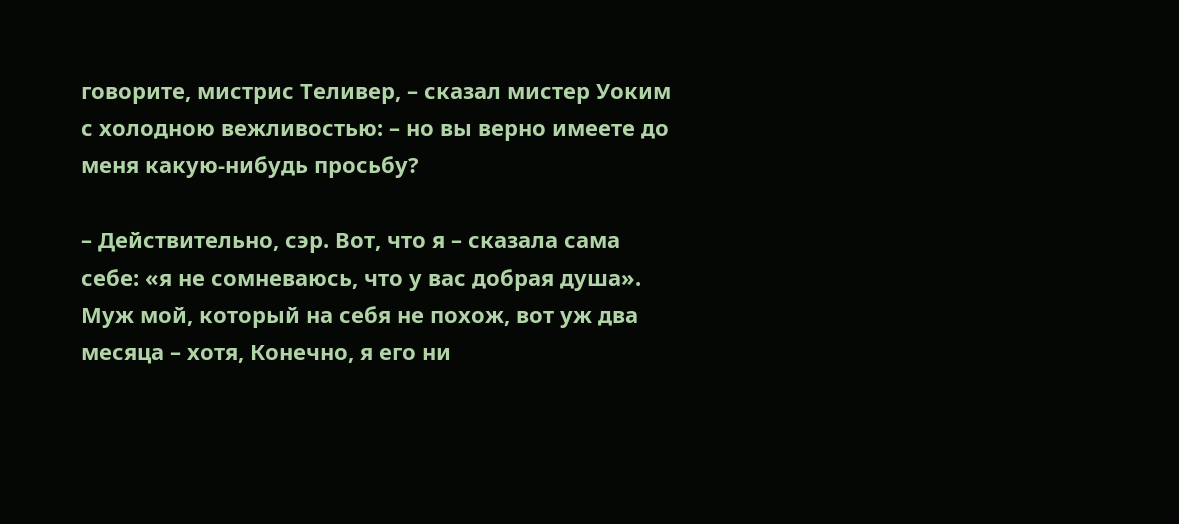говорите, мистрис Теливер, – сказал мистер Уоким с холодною вежливостью: – но вы верно имеете до меня какую-нибудь просьбу?

– Действительно, сэр. Вот, что я – сказала сама себе: «я не сомневаюсь, что у вас добрая душа». Муж мой, который на себя не похож, вот уж два месяца – хотя, Конечно, я его ни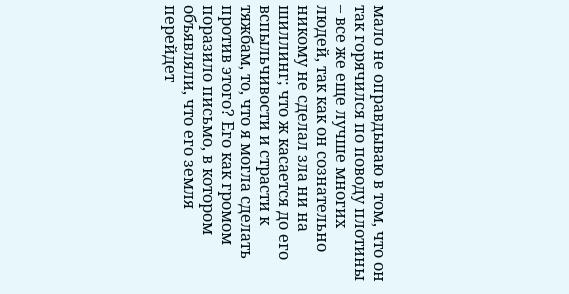мало не оправдываю в том, что он так горячился по поводу плотины – все же еще лучше многих людей, так как он сознательно никому не сделал зла ни на шиллинг; что ж касается до его вспыльчивости и страсти к тяжбам, то, что я могла сделать против этого? Его как громом поразило письмо, в котором объявляли, что его земля перейдет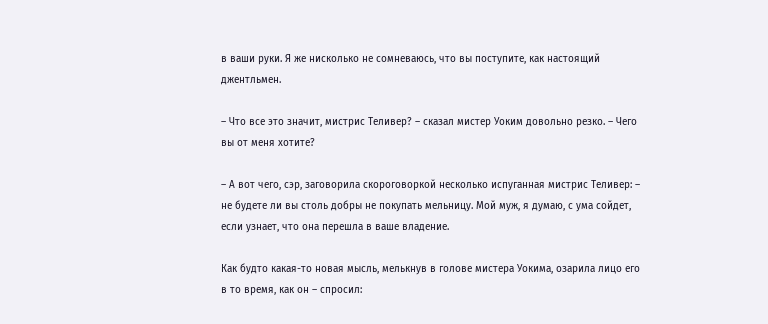в ваши руки. Я же нисколько не сомневаюсь, что вы поступите, как настоящий джентльмен.

– Что все это значит, мистрис Теливер? – сказал мистер Уоким довольно резко. – Чего вы от меня хотите?

– А вот чего, сэр, заговорила скороговоркой несколько испуганная мистрис Теливер: – не будете ли вы столь добры не покупать мельницу. Мой муж, я думаю, с ума сойдет, если узнает, что она перешла в ваше владение.

Как будто какая-то новая мысль, мелькнув в голове мистера Уокима, озарила лицо его в то время, как он – спросил: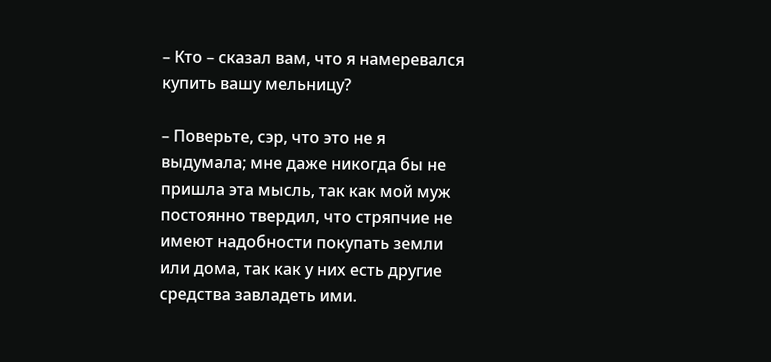– Кто – сказал вам, что я намеревался купить вашу мельницу?

– Поверьте, сэр, что это не я выдумала; мне даже никогда бы не пришла эта мысль, так как мой муж постоянно твердил, что стряпчие не имеют надобности покупать земли или дома, так как у них есть другие средства завладеть ими.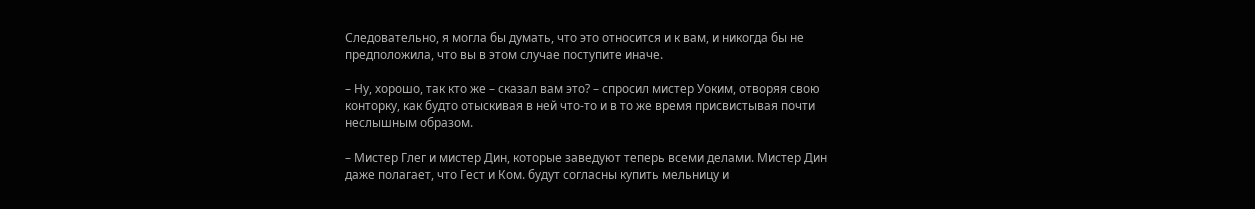Следовательно, я могла бы думать, что это относится и к вам, и никогда бы не предположила, что вы в этом случае поступите иначе.

– Ну, хорошо, так кто же – сказал вам это? – спросил мистер Уоким, отворяя свою конторку, как будто отыскивая в ней что-то и в то же время присвистывая почти неслышным образом.

– Мистер Глег и мистер Дин, которые заведуют теперь всеми делами. Мистер Дин даже полагает, что Гест и Ком. будут согласны купить мельницу и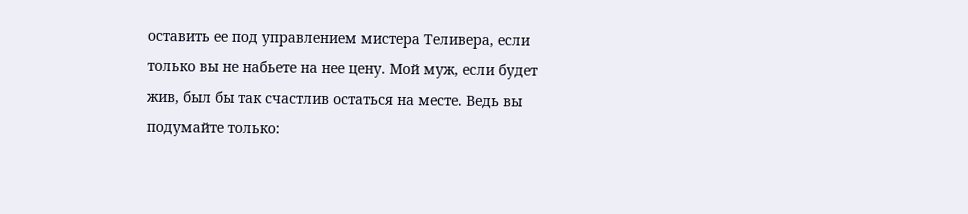оставить ее под управлением мистера Теливера, если только вы не набьете на нее цену. Мой муж, если будет жив, был бы так счастлив остаться на месте. Ведь вы подумайте только: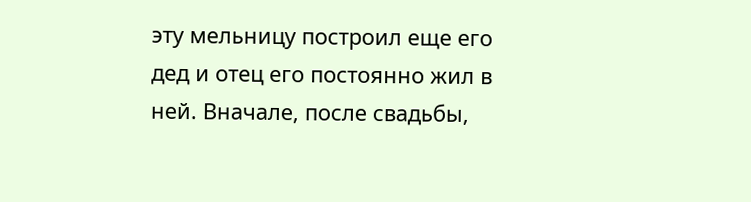эту мельницу построил еще его дед и отец его постоянно жил в ней. Вначале, после свадьбы,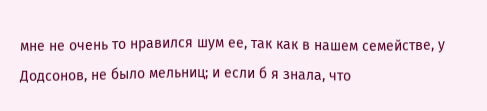мне не очень то нравился шум ее, так как в нашем семействе, у Додсонов, не было мельниц; и если б я знала, что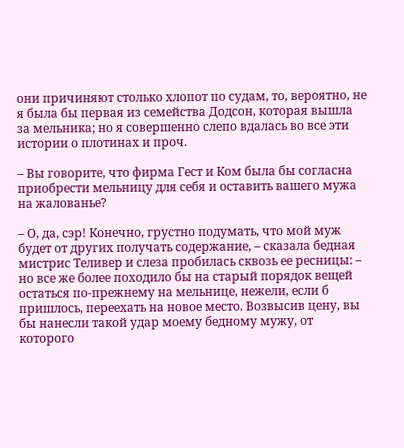они причиняют столько хлопот по судам, то, вероятно, не я была бы первая из семейства Додсон, которая вышла за мельника; но я совершенно слепо вдалась во все эти истории о плотинах и проч.

– Вы говорите, что фирма Гест и Ком была бы согласна приобрести мельницу для себя и оставить вашего мужа на жалованье?

– О, да, сэр! Конечно, грустно подумать, что мой муж будет от других получать содержание, – сказала бедная мистрис Теливер и слеза пробилась сквозь ее ресницы: – но все же более походило бы на старый порядок вещей остаться по-прежнему на мельнице, нежели, если б пришлось, переехать на новое место. Возвысив цену, вы бы нанесли такой удар моему бедному мужу, от которого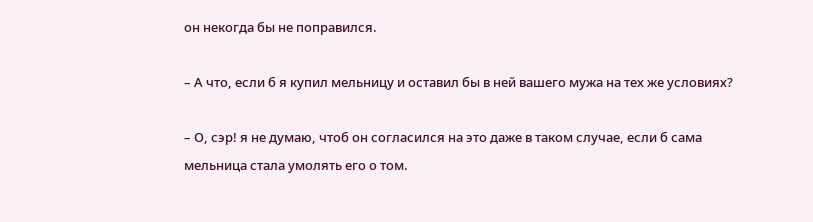он некогда бы не поправился.

– А что, если б я купил мельницу и оставил бы в ней вашего мужа на тех же условиях?

– О, сэр! я не думаю, чтоб он согласился на это даже в таком случае, если б сама мельница стала умолять его о том.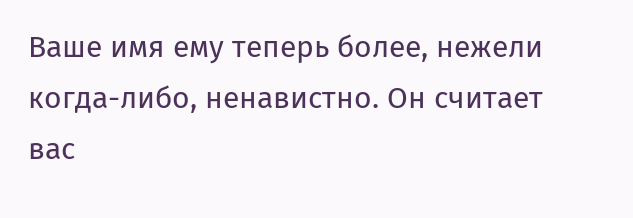Ваше имя ему теперь более, нежели когда-либо, ненавистно. Он считает вас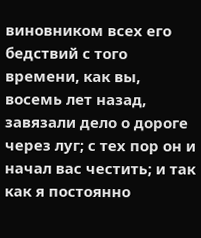виновником всех его бедствий с того времени, как вы, восемь лет назад, завязали дело о дороге через луг; с тех пор он и начал вас честить; и так как я постоянно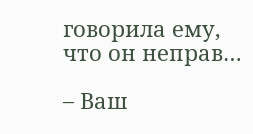говорила ему, что он неправ…

– Ваш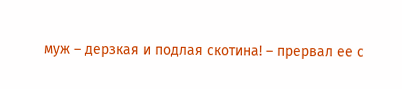муж – дерзкая и подлая скотина! – прервал ее с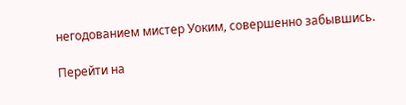негодованием мистер Уоким, совершенно забывшись.

Перейти на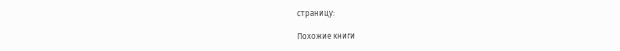страницу:

Похожие книги